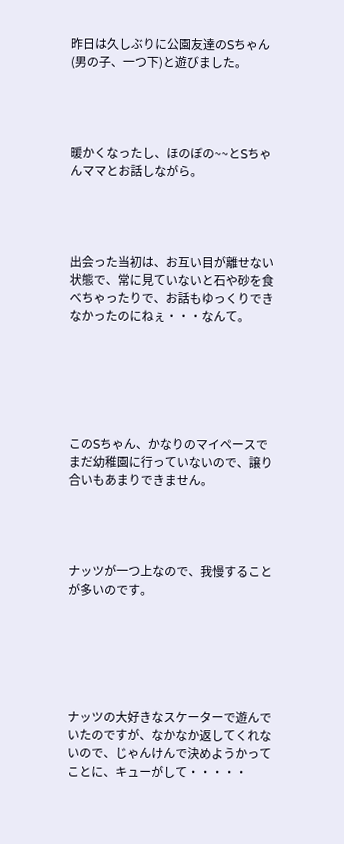昨日は久しぶりに公園友達のSちゃん(男の子、一つ下)と遊びました。




暖かくなったし、ほのぼの~~とSちゃんママとお話しながら。




出会った当初は、お互い目が離せない状態で、常に見ていないと石や砂を食べちゃったりで、お話もゆっくりできなかったのにねぇ・・・なんて。






このSちゃん、かなりのマイペースでまだ幼稚園に行っていないので、譲り合いもあまりできません。




ナッツが一つ上なので、我慢することが多いのです。






ナッツの大好きなスケーターで遊んでいたのですが、なかなか返してくれないので、じゃんけんで決めようかってことに、キューがして・・・・・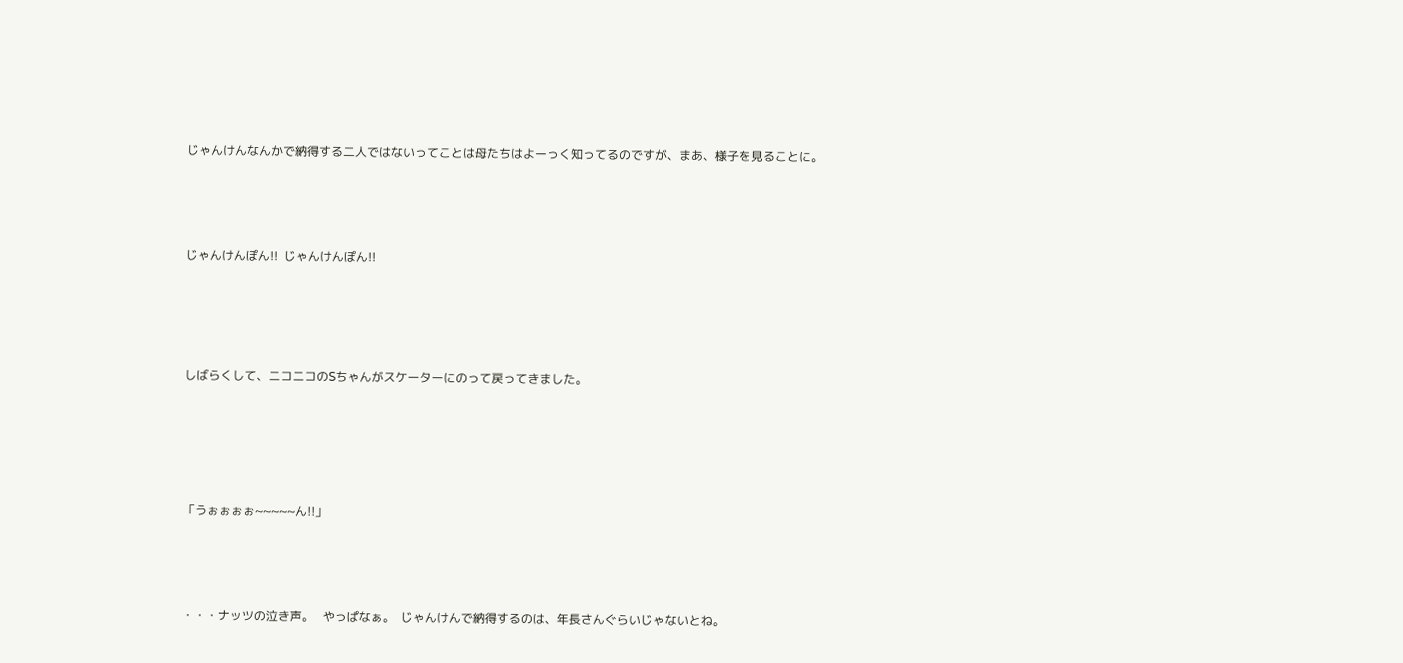じゃんけんなんかで納得する二人ではないってことは母たちはよーっく知ってるのですが、まあ、様子を見ることに。






じゃんけんぽん!!  じゃんけんぽん!!







しばらくして、ニコニコのSちゃんがスケーターにのって戻ってきました。








「うぉぉぉぉ~~~~~ん!!」






・・・ナッツの泣き声。   やっぱなぁ。  じゃんけんで納得するのは、年長さんぐらいじゃないとね。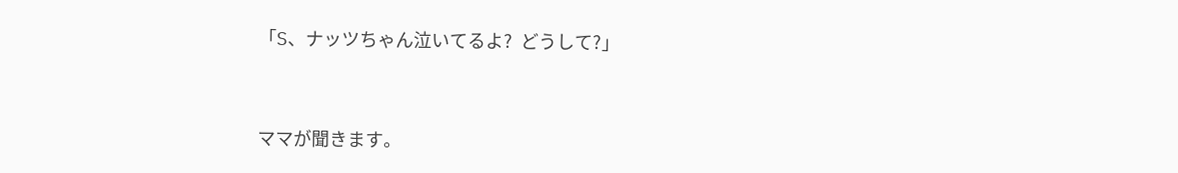「S、ナッツちゃん泣いてるよ?  どうして?」




ママが聞きます。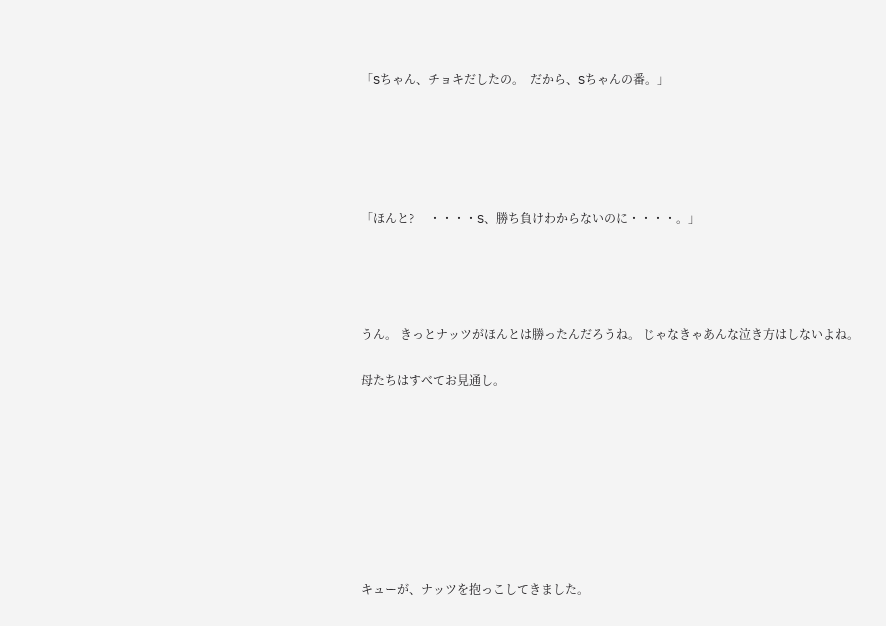「Sちゃん、チョキだしたの。  だから、Sちゃんの番。」





「ほんと?     ・・・・S、勝ち負けわからないのに・・・・。」




うん。 きっとナッツがほんとは勝ったんだろうね。 じゃなきゃあんな泣き方はしないよね。

母たちはすべてお見通し。








キューが、ナッツを抱っこしてきました。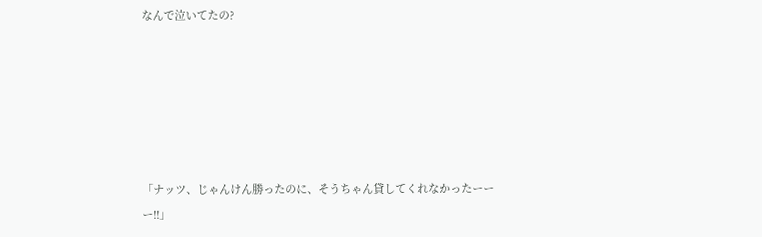なんで泣いてたの?






「ナッツ、じゃんけん勝ったのに、そうちゃん貸してくれなかったーーー!!」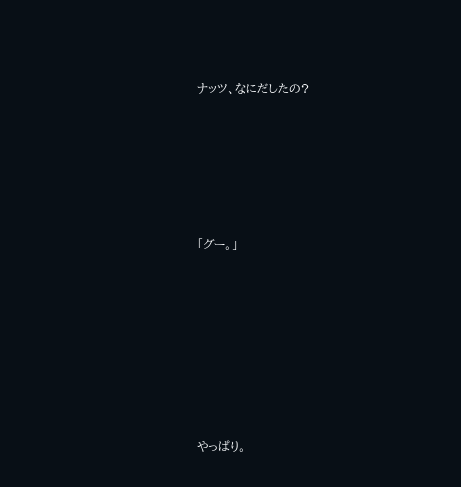ナッツ、なにだしたの?






「グー。」








やっぱり。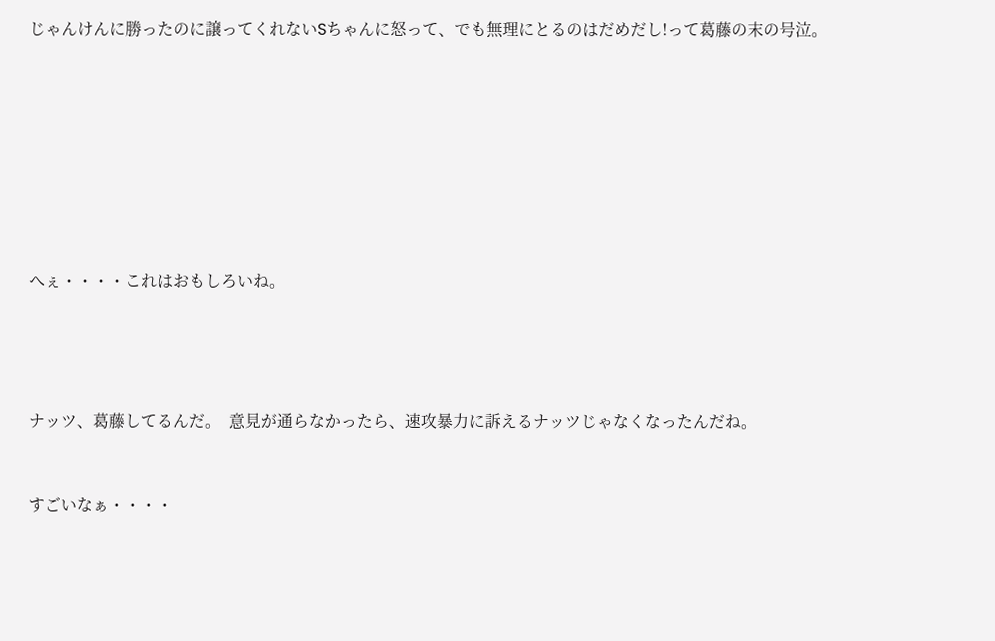じゃんけんに勝ったのに譲ってくれないSちゃんに怒って、でも無理にとるのはだめだし!って葛藤の末の号泣。








へぇ・・・・これはおもしろいね。




ナッツ、葛藤してるんだ。  意見が通らなかったら、速攻暴力に訴えるナッツじゃなくなったんだね。


すごいなぁ・・・・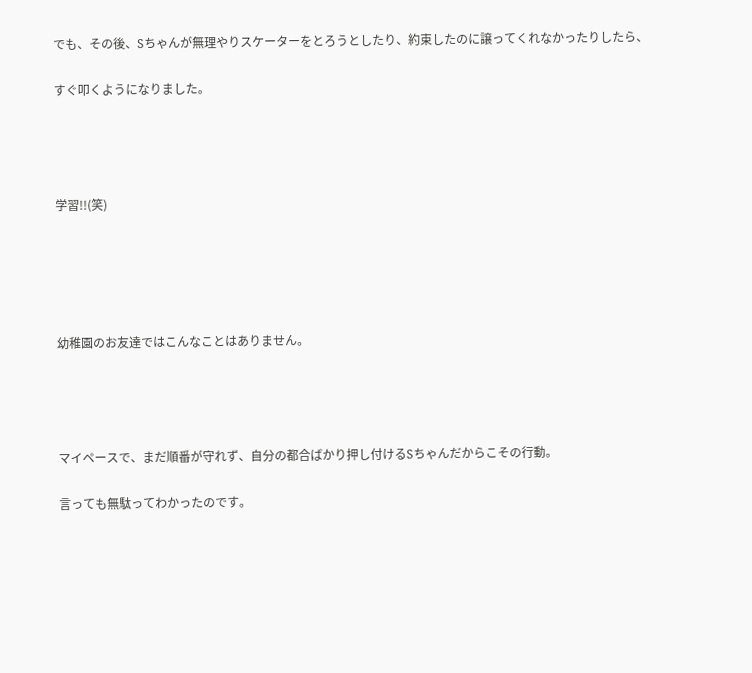でも、その後、Sちゃんが無理やりスケーターをとろうとしたり、約束したのに譲ってくれなかったりしたら、

すぐ叩くようになりました。




学習!!(笑)





幼稚園のお友達ではこんなことはありません。




マイペースで、まだ順番が守れず、自分の都合ばかり押し付けるSちゃんだからこその行動。

言っても無駄ってわかったのです。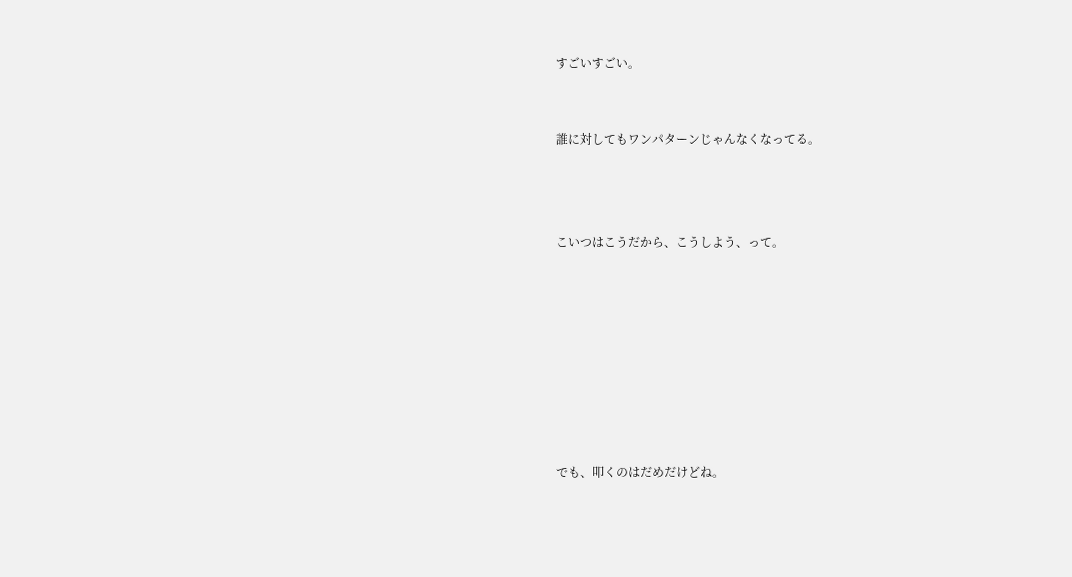すごいすごい。


誰に対してもワンパターンじゃんなくなってる。



こいつはこうだから、こうしよう、って。








でも、叩くのはだめだけどね。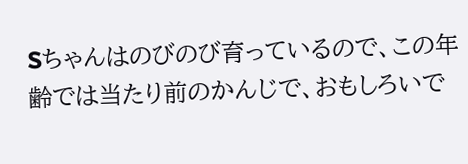Sちゃんはのびのび育っているので、この年齢では当たり前のかんじで、おもしろいで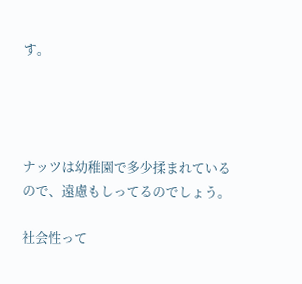す。




ナッツは幼稚園で多少揉まれているので、遠慮もしってるのでしょう。

社会性って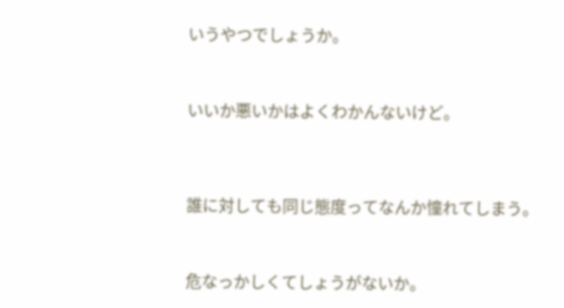いうやつでしょうか。



いいか悪いかはよくわかんないけど。




誰に対しても同じ態度ってなんか憧れてしまう。



危なっかしくてしょうがないか。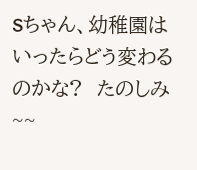Sちゃん、幼稚園はいったらどう変わるのかな?  たのしみ~~